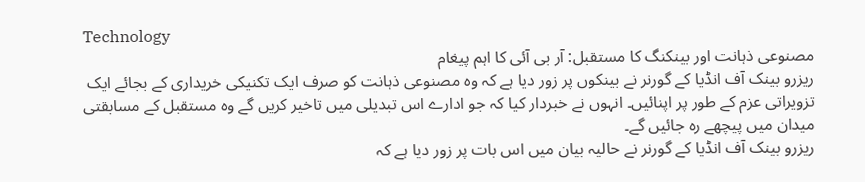Technology
مصنوعی ذہانت اور بینکنگ کا مستقبل: آر بی آئی کا اہم پیغام
ریزرو بینک آف انڈیا کے گورنر نے بینکوں پر زور دیا ہے کہ وہ مصنوعی ذہانت کو صرف ایک تکنیکی خریداری کے بجائے ایک تزویراتی عزم کے طور پر اپنائیں۔ انہوں نے خبردار کیا کہ جو ادارے اس تبدیلی میں تاخیر کریں گے وہ مستقبل کے مسابقتی میدان میں پیچھے رہ جائیں گے۔
ریزرو بینک آف انڈیا کے گورنر نے حالیہ بیان میں اس بات پر زور دیا ہے کہ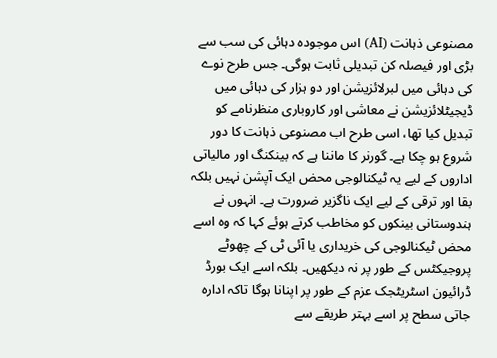مصنوعی ذہانت (AI) اس موجودہ دہائی کی سب سے بڑی اور فیصلہ کن تبدیلی ثابت ہوگی۔ جس طرح نوے کی دہائی میں لبرلائزیشن اور دو ہزار کی دہائی میں ڈیجیٹلائزیشن نے معاشی اور کاروباری منظرنامے کو تبدیل کیا تھا، اسی طرح اب مصنوعی ذہانت کا دور شروع ہو چکا ہے۔ گورنر کا ماننا ہے کہ بینکنگ اور مالیاتی اداروں کے لیے یہ ٹیکنالوجی محض ایک آپشن نہیں بلکہ بقا اور ترقی کے لیے ایک ناگزیر ضرورت ہے۔ انہوں نے ہندوستانی بینکوں کو مخاطب کرتے ہوئے کہا کہ وہ اسے محض ٹیکنالوجی کی خریداری یا آئی ٹی کے چھوٹے پروجیکٹس کے طور پر نہ دیکھیں۔ بلکہ اسے ایک بورڈ ڈرائیون اسٹریٹجک عزم کے طور پر اپنانا ہوگا تاکہ ادارہ جاتی سطح پر اسے بہتر طریقے سے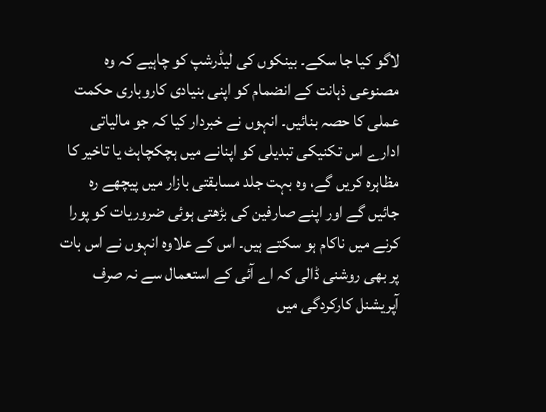لاگو کیا جا سکے۔ بینکوں کی لیڈرشپ کو چاہیے کہ وہ مصنوعی ذہانت کے انضمام کو اپنی بنیادی کاروباری حکمت عملی کا حصہ بنائیں۔ انہوں نے خبردار کیا کہ جو مالیاتی ادارے اس تکنیکی تبدیلی کو اپنانے میں ہچکچاہٹ یا تاخیر کا مظاہرہ کریں گے، وہ بہت جلد مسابقتی بازار میں پیچھے رہ جائیں گے اور اپنے صارفین کی بڑھتی ہوئی ضروریات کو پورا کرنے میں ناکام ہو سکتے ہیں۔ اس کے علاوہ انہوں نے اس بات پر بھی روشنی ڈالی کہ اے آئی کے استعمال سے نہ صرف آپریشنل کارکردگی میں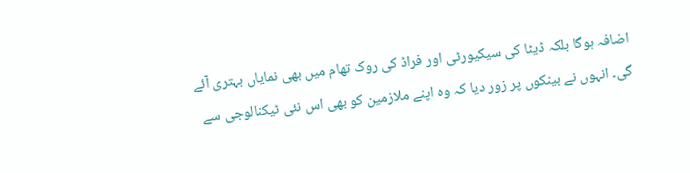اضافہ ہوگا بلکہ ڈیٹا کی سیکیورٹی اور فراڈ کی روک تھام میں بھی نمایاں بہتری آئے گی۔ انہوں نے بینکوں پر زور دیا کہ وہ اپنے ملازمین کو بھی اس نئی ٹیکنالوجی سے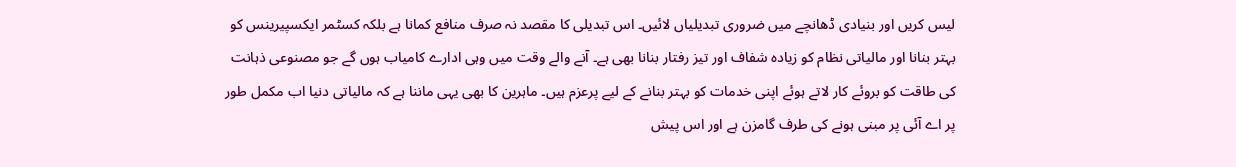لیس کریں اور بنیادی ڈھانچے میں ضروری تبدیلیاں لائیں۔ اس تبدیلی کا مقصد نہ صرف منافع کمانا ہے بلکہ کسٹمر ایکسپیرینس کو بہتر بنانا اور مالیاتی نظام کو زیادہ شفاف اور تیز رفتار بنانا بھی ہے۔ آنے والے وقت میں وہی ادارے کامیاب ہوں گے جو مصنوعی ذہانت کی طاقت کو بروئے کار لاتے ہوئے اپنی خدمات کو بہتر بنانے کے لیے پرعزم ہیں۔ ماہرین کا بھی یہی ماننا ہے کہ مالیاتی دنیا اب مکمل طور پر اے آئی پر مبنی ہونے کی طرف گامزن ہے اور اس پیش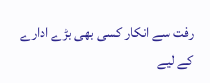رفت سے انکار کسی بھی بڑے ادارے کے لیے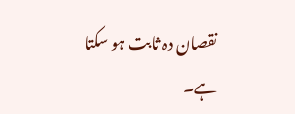نقصان دہ ثابت ہو سکتا ہے۔